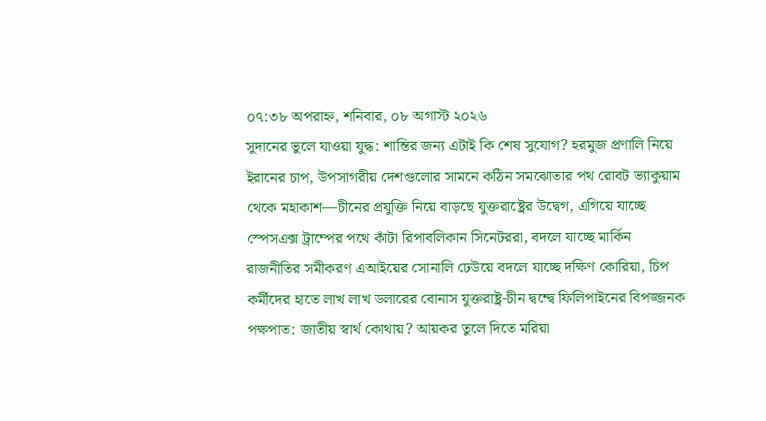০৭:৩৮ অপরাহ্ন, শনিবার, ০৮ অগাস্ট ২০২৬
সুদানের ভুলে যাওয়া যুদ্ধ: শান্তির জন্য এটাই কি শেষ সুযোগ? হরমুজ প্রণালি নিয়ে ইরানের চাপ, উপসাগরীয় দেশগুলোর সামনে কঠিন সমঝোতার পথ রোবট ভ্যাকুয়াম থেকে মহাকাশ—চীনের প্রযুক্তি নিয়ে বাড়ছে যুক্তরাষ্ট্রের উদ্বেগ, এগিয়ে যাচ্ছে স্পেসএক্স ট্রাম্পের পথে কাঁটা রিপাবলিকান সিনেটররা, বদলে যাচ্ছে মার্কিন রাজনীতির সমীকরণ এআইয়ের সোনালি ঢেউয়ে বদলে যাচ্ছে দক্ষিণ কোরিয়া, চিপ কর্মীদের হাতে লাখ লাখ ডলারের বোনাস যুক্তরাষ্ট্র-চীন দ্বন্দ্বে ফিলিপাইনের বিপজ্জনক পক্ষপাত: জাতীয় স্বার্থ কোথায়? আয়কর তুলে দিতে মরিয়া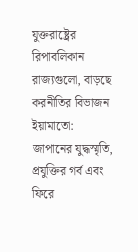যুক্তরাষ্ট্রের রিপাবলিকান রাজ্যগুলো, বাড়ছে করনীতির বিভাজন ইয়ামাতো: জাপানের যুদ্ধস্মৃতি, প্রযুক্তির গর্ব এবং ফিরে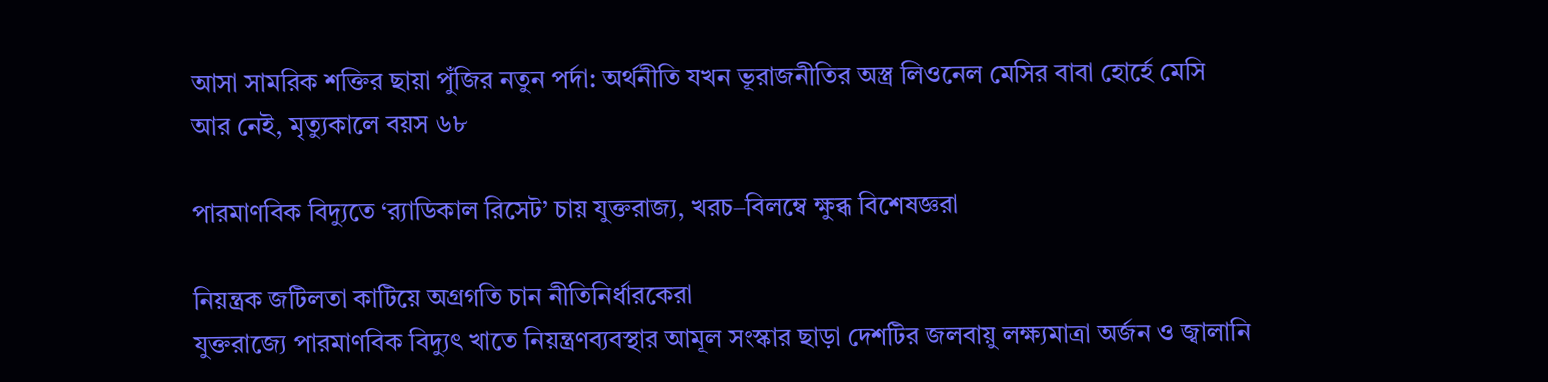আসা সামরিক শক্তির ছায়া পুঁজির নতুন পর্দা: অর্থনীতি যখন ভূরাজনীতির অস্ত্র লিওনেল মেসির বাবা হোর্হে মেসি আর নেই, মৃত্যুকালে বয়স ৬৮

পারমাণবিক বিদ্যুতে ‘র‍্যাডিকাল রিসেট’ চায় যুক্তরাজ্য, খরচ–বিলম্বে ক্ষুব্ধ বিশেষজ্ঞরা

নিয়ন্ত্রক জটিলতা কাটিয়ে অগ্রগতি চান নীতিনির্ধারকেরা
যুক্তরাজ্যে পারমাণবিক বিদ্যুৎ খাতে নিয়ন্ত্রণব্যবস্থার আমূল সংস্কার ছাড়া দেশটির জলবায়ু লক্ষ্যমাত্রা অর্জন ও জ্বালানি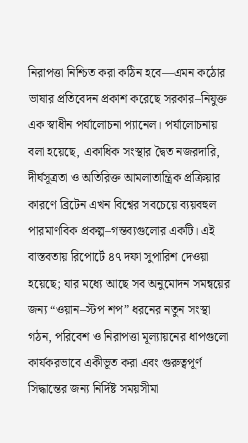নিরাপত্তা নিশ্চিত করা কঠিন হবে—এমন কঠোর ভাষার প্রতিবেদন প্রকাশ করেছে সরকার–নিযুক্ত এক স্বাধীন পর্যালোচনা প্যানেল। পর্যালোচনায় বলা হয়েছে, একাধিক সংস্থার দ্বৈত নজরদারি, দীর্ঘসূত্রতা ও অতিরিক্ত আমলাতান্ত্রিক প্রক্রিয়ার কারণে ব্রিটেন এখন বিশ্বের সবচেয়ে ব্যয়বহুল পারমাণবিক প্রকল্প–গন্তব্যগুলোর একটি। এই বাস্তবতায় রিপোর্টে ৪৭ দফা সুপারিশ দেওয়া হয়েছে; যার মধ্যে আছে সব অনুমোদন সমন্বয়ের জন্য “ওয়ান–স্টপ শপ” ধরনের নতুন সংস্থা গঠন, পরিবেশ ও নিরাপত্তা মূল্যায়নের ধাপগুলো কার্যকরভাবে একীভূত করা এবং গুরুত্বপূর্ণ সিদ্ধান্তের জন্য নির্দিষ্ট সময়সীমা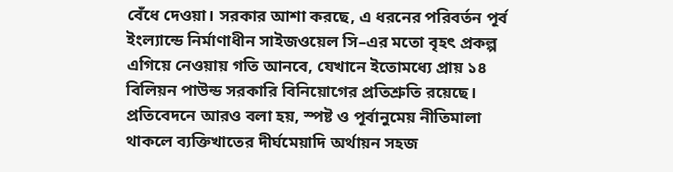বেঁধে দেওয়া। সরকার আশা করছে, এ ধরনের পরিবর্তন পূর্ব ইংল্যান্ডে নির্মাণাধীন সাইজওয়েল সি–এর মতো বৃহৎ প্রকল্প এগিয়ে নেওয়ায় গতি আনবে, যেখানে ইতোমধ্যে প্রায় ১৪ বিলিয়ন পাউন্ড সরকারি বিনিয়োগের প্রতিশ্রুতি রয়েছে। প্রতিবেদনে আরও বলা হয়, স্পষ্ট ও পূর্বানুমেয় নীতিমালা থাকলে ব্যক্তিখাতের দীর্ঘমেয়াদি অর্থায়ন সহজ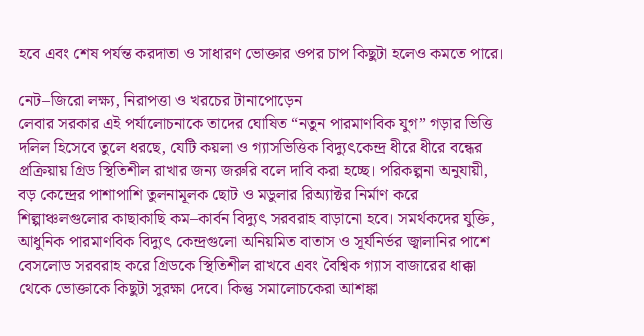হবে এবং শেষ পর্যন্ত করদাতা ও সাধারণ ভোক্তার ওপর চাপ কিছুটা হলেও কমতে পারে।

নেট–জিরো লক্ষ্য, নিরাপত্তা ও খরচের টানাপোড়েন
লেবার সরকার এই পর্যালোচনাকে তাদের ঘোষিত “নতুন পারমাণবিক যুগ” গড়ার ভিত্তি দলিল হিসেবে তুলে ধরছে, যেটি কয়লা ও গ্যাসভিত্তিক বিদ্যুৎকেন্দ্র ধীরে ধীরে বন্ধের প্রক্রিয়ায় গ্রিড স্থিতিশীল রাখার জন্য জরুরি বলে দাবি করা হচ্ছে। পরিকল্পনা অনুযায়ী, বড় কেন্দ্রের পাশাপাশি তুলনামূলক ছোট ও মডুলার রিঅ্যাক্টর নির্মাণ করে শিল্পাঞ্চলগুলোর কাছাকাছি কম–কার্বন বিদ্যুৎ সরবরাহ বাড়ানো হবে। সমর্থকদের যুক্তি, আধুনিক পারমাণবিক বিদ্যুৎ কেন্দ্রগুলো অনিয়মিত বাতাস ও সূর্যনির্ভর জ্বালানির পাশে বেসলোড সরবরাহ করে গ্রিডকে স্থিতিশীল রাখবে এবং বৈশ্বিক গ্যাস বাজারের ধাক্কা থেকে ভোক্তাকে কিছুটা সুরক্ষা দেবে। কিন্তু সমালোচকেরা আশঙ্কা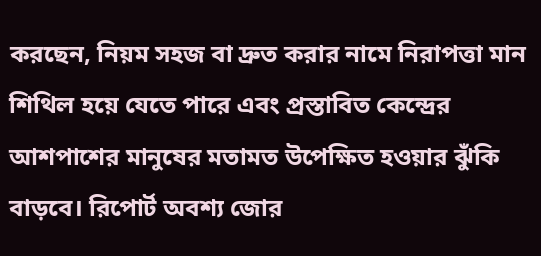করছেন, নিয়ম সহজ বা দ্রুত করার নামে নিরাপত্তা মান শিথিল হয়ে যেতে পারে এবং প্রস্তাবিত কেন্দ্রের আশপাশের মানুষের মতামত উপেক্ষিত হওয়ার ঝুঁকি বাড়বে। রিপোর্ট অবশ্য জোর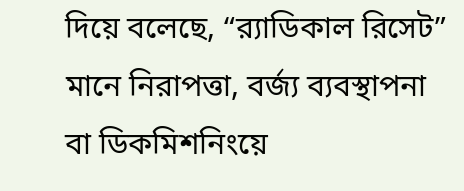দিয়ে বলেছে, “র‍্যাডিকাল রিসেট” মানে নিরাপত্তা, বর্জ্য ব্যবস্থাপনা বা ডিকমিশনিংয়ে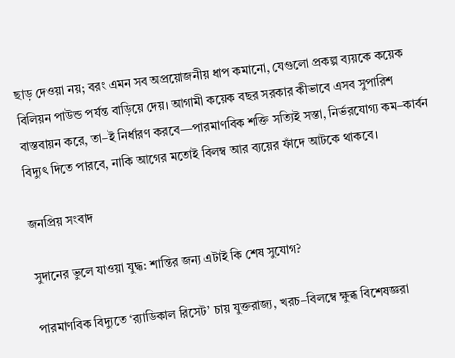ছাড় দেওয়া নয়; বরং এমন সব অপ্রয়োজনীয় ধাপ কমানো, যেগুলো প্রকল্প ব্যয়কে কয়েক বিলিয়ন পাউন্ড পর্যন্ত বাড়িয়ে দেয়। আগামী কয়েক বছর সরকার কীভাবে এসব সুপারিশ বাস্তবায়ন করে, তা–ই নির্ধারণ করবে—পারমাণবিক শক্তি সত্যিই সস্তা, নির্ভরযোগ্য কম–কার্বন বিদ্যুৎ দিতে পারবে, নাকি আগের মতোই বিলম্ব আর ব্যয়ের ফাঁদে আটকে থাকবে।

জনপ্রিয় সংবাদ

সুদানের ভুলে যাওয়া যুদ্ধ: শান্তির জন্য এটাই কি শেষ সুযোগ?

পারমাণবিক বিদ্যুতে ‘র‍্যাডিকাল রিসেট’ চায় যুক্তরাজ্য, খরচ–বিলম্বে ক্ষুব্ধ বিশেষজ্ঞরা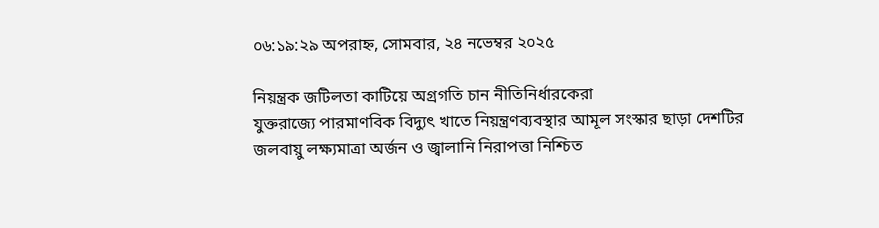০৬:১৯:২৯ অপরাহ্ন, সোমবার, ২৪ নভেম্বর ২০২৫

নিয়ন্ত্রক জটিলতা কাটিয়ে অগ্রগতি চান নীতিনির্ধারকেরা
যুক্তরাজ্যে পারমাণবিক বিদ্যুৎ খাতে নিয়ন্ত্রণব্যবস্থার আমূল সংস্কার ছাড়া দেশটির জলবায়ু লক্ষ্যমাত্রা অর্জন ও জ্বালানি নিরাপত্তা নিশ্চিত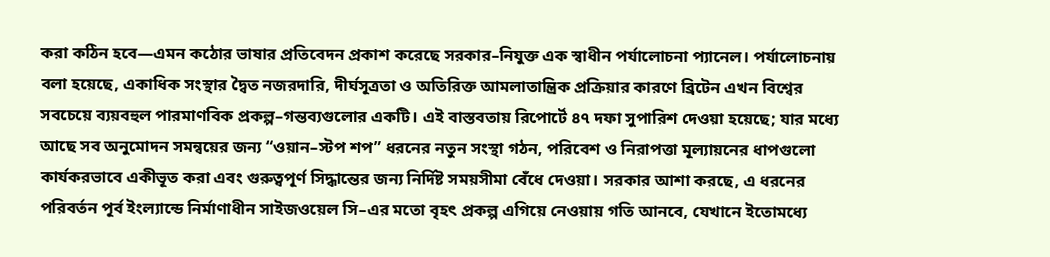করা কঠিন হবে—এমন কঠোর ভাষার প্রতিবেদন প্রকাশ করেছে সরকার–নিযুক্ত এক স্বাধীন পর্যালোচনা প্যানেল। পর্যালোচনায় বলা হয়েছে, একাধিক সংস্থার দ্বৈত নজরদারি, দীর্ঘসূত্রতা ও অতিরিক্ত আমলাতান্ত্রিক প্রক্রিয়ার কারণে ব্রিটেন এখন বিশ্বের সবচেয়ে ব্যয়বহুল পারমাণবিক প্রকল্প–গন্তব্যগুলোর একটি। এই বাস্তবতায় রিপোর্টে ৪৭ দফা সুপারিশ দেওয়া হয়েছে; যার মধ্যে আছে সব অনুমোদন সমন্বয়ের জন্য “ওয়ান–স্টপ শপ” ধরনের নতুন সংস্থা গঠন, পরিবেশ ও নিরাপত্তা মূল্যায়নের ধাপগুলো কার্যকরভাবে একীভূত করা এবং গুরুত্বপূর্ণ সিদ্ধান্তের জন্য নির্দিষ্ট সময়সীমা বেঁধে দেওয়া। সরকার আশা করছে, এ ধরনের পরিবর্তন পূর্ব ইংল্যান্ডে নির্মাণাধীন সাইজওয়েল সি–এর মতো বৃহৎ প্রকল্প এগিয়ে নেওয়ায় গতি আনবে, যেখানে ইতোমধ্যে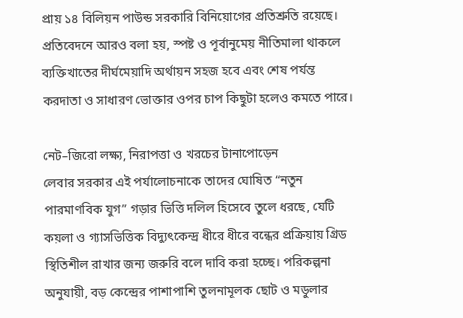প্রায় ১৪ বিলিয়ন পাউন্ড সরকারি বিনিয়োগের প্রতিশ্রুতি রয়েছে। প্রতিবেদনে আরও বলা হয়, স্পষ্ট ও পূর্বানুমেয় নীতিমালা থাকলে ব্যক্তিখাতের দীর্ঘমেয়াদি অর্থায়ন সহজ হবে এবং শেষ পর্যন্ত করদাতা ও সাধারণ ভোক্তার ওপর চাপ কিছুটা হলেও কমতে পারে।

নেট–জিরো লক্ষ্য, নিরাপত্তা ও খরচের টানাপোড়েন
লেবার সরকার এই পর্যালোচনাকে তাদের ঘোষিত “নতুন পারমাণবিক যুগ” গড়ার ভিত্তি দলিল হিসেবে তুলে ধরছে, যেটি কয়লা ও গ্যাসভিত্তিক বিদ্যুৎকেন্দ্র ধীরে ধীরে বন্ধের প্রক্রিয়ায় গ্রিড স্থিতিশীল রাখার জন্য জরুরি বলে দাবি করা হচ্ছে। পরিকল্পনা অনুযায়ী, বড় কেন্দ্রের পাশাপাশি তুলনামূলক ছোট ও মডুলার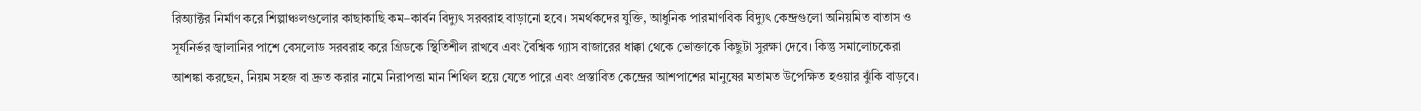রিঅ্যাক্টর নির্মাণ করে শিল্পাঞ্চলগুলোর কাছাকাছি কম–কার্বন বিদ্যুৎ সরবরাহ বাড়ানো হবে। সমর্থকদের যুক্তি, আধুনিক পারমাণবিক বিদ্যুৎ কেন্দ্রগুলো অনিয়মিত বাতাস ও সূর্যনির্ভর জ্বালানির পাশে বেসলোড সরবরাহ করে গ্রিডকে স্থিতিশীল রাখবে এবং বৈশ্বিক গ্যাস বাজারের ধাক্কা থেকে ভোক্তাকে কিছুটা সুরক্ষা দেবে। কিন্তু সমালোচকেরা আশঙ্কা করছেন, নিয়ম সহজ বা দ্রুত করার নামে নিরাপত্তা মান শিথিল হয়ে যেতে পারে এবং প্রস্তাবিত কেন্দ্রের আশপাশের মানুষের মতামত উপেক্ষিত হওয়ার ঝুঁকি বাড়বে।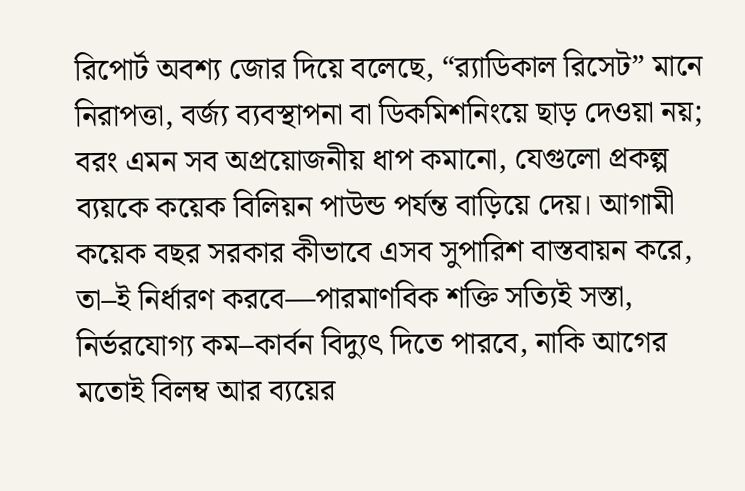রিপোর্ট অবশ্য জোর দিয়ে বলেছে, “র‍্যাডিকাল রিসেট” মানে নিরাপত্তা, বর্জ্য ব্যবস্থাপনা বা ডিকমিশনিংয়ে ছাড় দেওয়া নয়; বরং এমন সব অপ্রয়োজনীয় ধাপ কমানো, যেগুলো প্রকল্প ব্যয়কে কয়েক বিলিয়ন পাউন্ড পর্যন্ত বাড়িয়ে দেয়। আগামী কয়েক বছর সরকার কীভাবে এসব সুপারিশ বাস্তবায়ন করে, তা–ই নির্ধারণ করবে—পারমাণবিক শক্তি সত্যিই সস্তা, নির্ভরযোগ্য কম–কার্বন বিদ্যুৎ দিতে পারবে, নাকি আগের মতোই বিলম্ব আর ব্যয়ের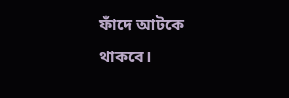ফাঁদে আটকে থাকবে।